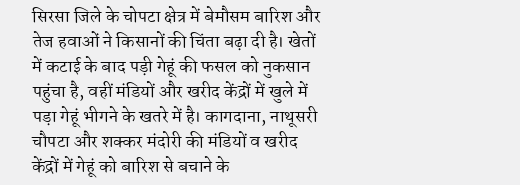सिरसा जिले के चोपटा क्षेत्र में बेमौसम बारिश और तेज हवाओं ने किसानों की चिंता बढ़ा दी है। खेतों में कटाई के बाद पड़ी गेहूं की फसल को नुकसान पहुंचा है, वहीं मंडियों और खरीद केंद्रों में खुले में पड़ा गेहूं भीगने के खतरे में है। कागदाना, नाथूसरी चौपटा और शक्कर मंदोरी की मंडियों व खरीद केंद्रों में गेहूं को बारिश से बचाने के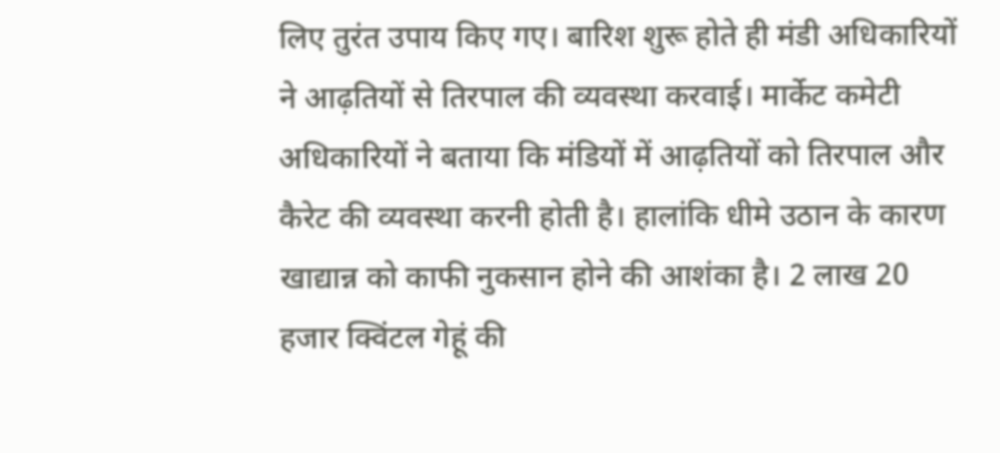लिए तुरंत उपाय किए गए। बारिश शुरू होते ही मंडी अधिकारियों ने आढ़तियों से तिरपाल की व्यवस्था करवाई। मार्केट कमेटी अधिकारियों ने बताया कि मंडियों में आढ़तियों को तिरपाल और कैरेट की व्यवस्था करनी होती है। हालांकि धीमे उठान के कारण खाद्यान्न को काफी नुकसान होने की आशंका है। 2 लाख 20 हजार क्विंटल गेहूं की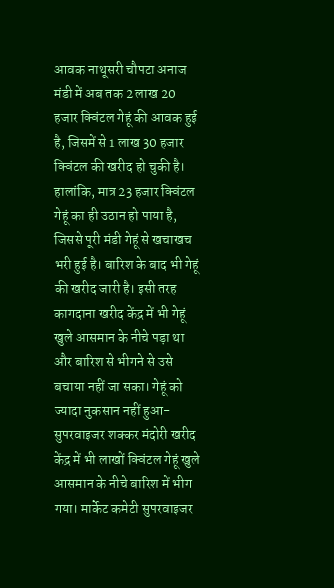आवक नाथूसरी चौपटा अनाज मंडी में अब तक 2 लाख 20 हजार क्विंटल गेहूं की आवक हुई है, जिसमें से 1 लाख 30 हजार क्विंटल की खरीद हो चुकी है। हालांकि, मात्र 23 हजार क्विंटल गेहूं का ही उठान हो पाया है, जिससे पूरी मंडी गेहूं से खचाखच भरी हुई है। बारिश के बाद भी गेहूं की खरीद जारी है। इसी तरह कागदाना खरीद केंद्र में भी गेहूं खुले आसमान के नीचे पड़ा था और बारिश से भीगने से उसे बचाया नहीं जा सका। गेहूं को ज्यादा नुकसान नहीं हुआ- सुपरवाइजर शक्कर मंदोरी खरीद केंद्र में भी लाखों क्विंटल गेहूं खुले आसमान के नीचे बारिश में भीग गया। मार्केट कमेटी सुपरवाइजर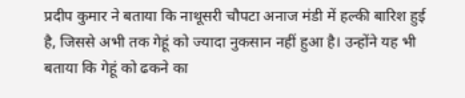प्रदीप कुमार ने बताया कि नाथूसरी चौपटा अनाज मंडी में हल्की बारिश हुई है, जिससे अभी तक गेहूं को ज्यादा नुकसान नहीं हुआ है। उन्होंने यह भी बताया कि गेहूं को ढकने का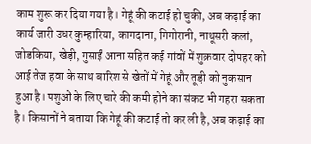काम शुरू कर दिया गया है। गेहूं की कटाई हो चुकी, अब कढ़ाई का कार्य जारी उधर कुम्हारिया, कागदाना, गिगोरानी, नाथूसरी कलां, जोडकिया, खेड़ी, गुसाईं आना सहित कई गांवों में शुक्रवार दोपहर को आई तेज हवा के साथ बारिश से खेतों में गेहूं और तूड़ी को नुकसान हुआ है। पशुओं के लिए चारे की कमी होने का संकट भी गहरा सकता है। किसानों ने बताया कि गेहूं की कटाई तो कर ली है, अब कढ़ाई का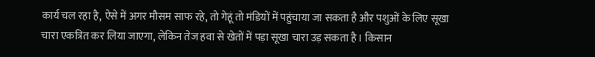कार्य चल रहा है, ऐसे में अगर मौसम साफ रहे, तो गेहूं तो मंडियों में पहुंचाया जा सकता है और पशुओं के लिए सूखा चारा एकत्रित कर लिया जाएगा, लेकिन तेज हवा से खेतों में पड़ा सूखा चारा उड़ सकता है। किसान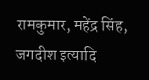रामकुमार, महेंद्र सिंह, जगदीश इत्यादि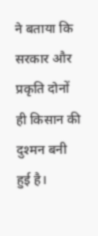ने बताया कि सरकार और प्रकृति दोनों ही किसान की दुश्मन बनी हुई है।